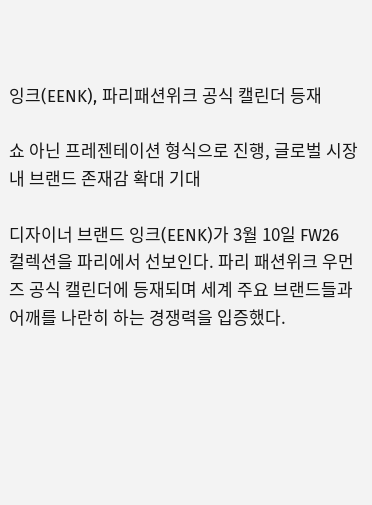잉크(EENK), 파리패션위크 공식 캘린더 등재

쇼 아닌 프레젠테이션 형식으로 진행, 글로벌 시장 내 브랜드 존재감 확대 기대

디자이너 브랜드 잉크(EENK)가 3월 10일 FW26 컬렉션을 파리에서 선보인다. 파리 패션위크 우먼즈 공식 캘린더에 등재되며 세계 주요 브랜드들과 어깨를 나란히 하는 경쟁력을 입증했다.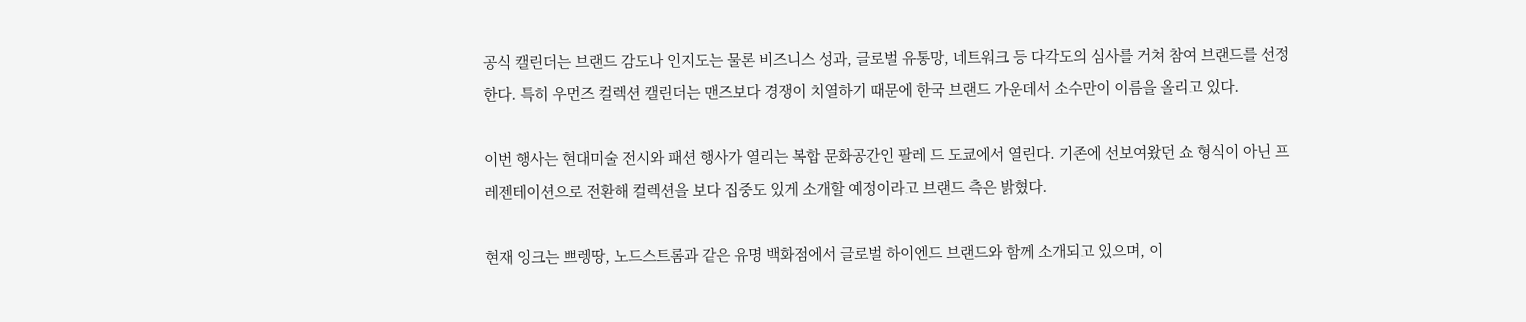공식 캘린더는 브랜드 감도나 인지도는 물론 비즈니스 성과, 글로벌 유통망, 네트워크 등 다각도의 심사를 거쳐 참여 브랜드를 선정한다. 특히 우먼즈 컬렉션 캘린더는 맨즈보다 경쟁이 치열하기 때문에 한국 브랜드 가운데서 소수만이 이름을 올리고 있다.

이번 행사는 현대미술 전시와 패션 행사가 열리는 복합 문화공간인 팔레 드 도쿄에서 열린다. 기존에 선보여왔던 쇼 형식이 아닌 프레젠테이션으로 전환해 컬렉션을 보다 집중도 있게 소개할 예정이라고 브랜드 측은 밝혔다.

현재 잉크는 쁘렝땅, 노드스트롬과 같은 유명 백화점에서 글로벌 하이엔드 브랜드와 함께 소개되고 있으며, 이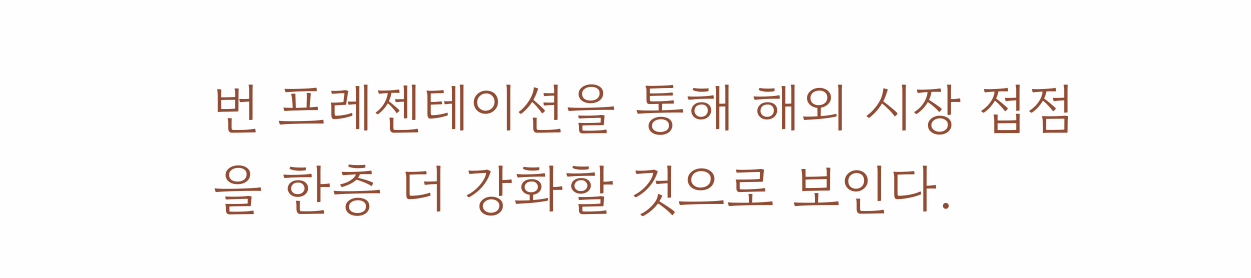번 프레젠테이션을 통해 해외 시장 접점을 한층 더 강화할 것으로 보인다.